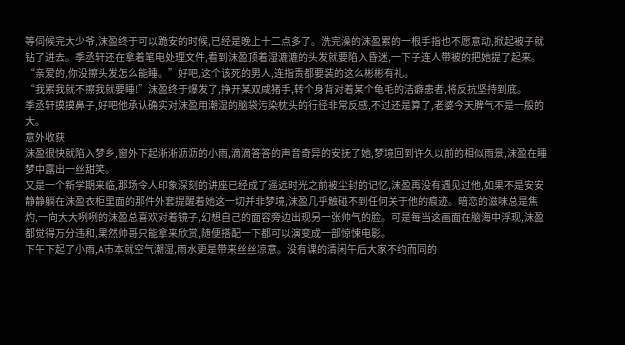等伺候完大少爷,沫盈终于可以跪安的时候,已经是晚上十二点多了。洗完澡的沫盈累的一根手指也不愿意动,掀起被子就钻了进去。季丞轩还在拿着笔电处理文件,看到沫盈顶着湿漉漉的头发就要陷入昏迷,一下子连人带被的把她提了起来。
“亲爱的,你没擦头发怎么能睡。”好吧,这个该死的男人,连指责都要装的这么彬彬有礼。
“我累我就不擦我就要睡!”沫盈终于爆发了,挣开某双咸猪手,转个身背对着某个龟毛的洁癖患者,将反抗坚持到底。
季丞轩摸摸鼻子,好吧他承认确实对沫盈用潮湿的脑袋污染枕头的行径非常反感,不过还是算了,老婆今天脾气不是一般的大。
意外收获
沫盈很快就陷入梦乡,窗外下起淅淅沥沥的小雨,滴滴答答的声音奇异的安抚了她,梦境回到许久以前的相似雨景,沫盈在睡梦中露出一丝甜笑。
又是一个新学期来临,那场令人印象深刻的讲座已经成了遥远时光之前被尘封的记忆,沫盈再没有遇见过他,如果不是安安静静躺在沫盈衣柜里面的那件外套提醒着她这一切并非梦境,沫盈几乎触碰不到任何关于他的痕迹。暗恋的滋味总是焦灼,一向大大咧咧的沫盈总喜欢对着镜子,幻想自己的面容旁边出现另一张帅气的脸。可是每当这画面在脑海中浮现,沫盈都觉得万分违和,果然帅哥只能拿来欣赏,随便搭配一下都可以演变成一部惊悚电影。
下午下起了小雨,A市本就空气潮湿,雨水更是带来丝丝凉意。没有课的清闲午后大家不约而同的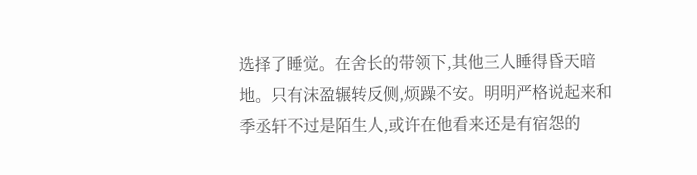选择了睡觉。在舍长的带领下,其他三人睡得昏天暗地。只有沫盈辗转反侧,烦躁不安。明明严格说起来和季丞轩不过是陌生人,或许在他看来还是有宿怨的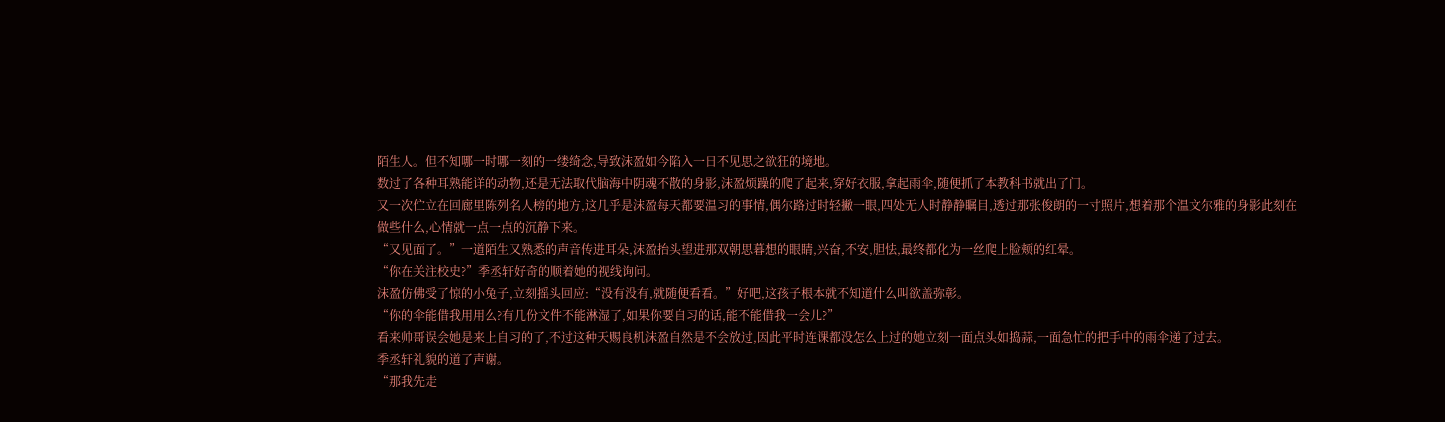陌生人。但不知哪一时哪一刻的一缕绮念,导致沫盈如今陷入一日不见思之欲狂的境地。
数过了各种耳熟能详的动物,还是无法取代脑海中阴魂不散的身影,沫盈烦躁的爬了起来,穿好衣服,拿起雨伞,随便抓了本教科书就出了门。
又一次伫立在回廊里陈列名人榜的地方,这几乎是沫盈每天都要温习的事情,偶尔路过时轻撇一眼,四处无人时静静瞩目,透过那张俊朗的一寸照片,想着那个温文尔雅的身影此刻在做些什么,心情就一点一点的沉静下来。
“又见面了。”一道陌生又熟悉的声音传进耳朵,沫盈抬头望进那双朝思暮想的眼睛,兴奋,不安,胆怯,最终都化为一丝爬上脸颊的红晕。
“你在关注校史?”季丞轩好奇的顺着她的视线询问。
沫盈仿佛受了惊的小兔子,立刻摇头回应:“没有没有,就随便看看。”好吧,这孩子根本就不知道什么叫欲盖弥彰。
“你的伞能借我用用么?有几份文件不能淋湿了,如果你要自习的话,能不能借我一会儿?”
看来帅哥误会她是来上自习的了,不过这种天赐良机沫盈自然是不会放过,因此平时连课都没怎么上过的她立刻一面点头如捣蒜,一面急忙的把手中的雨伞递了过去。
季丞轩礼貌的道了声谢。
“那我先走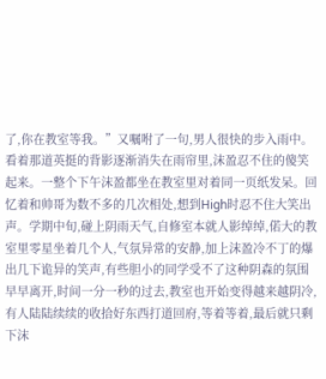了,你在教室等我。”又嘱咐了一句,男人很快的步入雨中。
看着那道英挺的背影逐渐消失在雨帘里,沫盈忍不住的傻笑起来。一整个下午沫盈都坐在教室里对着同一页纸发呆。回忆着和帅哥为数不多的几次相处,想到High时忍不住大笑出声。学期中旬,碰上阴雨天气,自修室本就人影绰绰,偌大的教室里零星坐着几个人,气氛异常的安静,加上沫盈冷不丁的爆出几下诡异的笑声,有些胆小的同学受不了这种阴森的氛围早早离开,时间一分一秒的过去,教室也开始变得越来越阴冷,有人陆陆续续的收拾好东西打道回府,等着等着,最后就只剩下沫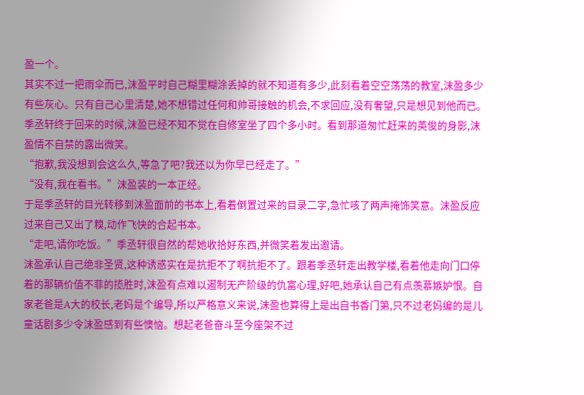盈一个。
其实不过一把雨伞而已,沫盈平时自己糊里糊涂丢掉的就不知道有多少,此刻看着空空荡荡的教室,沫盈多少有些灰心。只有自己心里清楚,她不想错过任何和帅哥接触的机会,不求回应,没有奢望,只是想见到他而已。
季丞轩终于回来的时候,沫盈已经不知不觉在自修室坐了四个多小时。看到那道匆忙赶来的英俊的身影,沫盈情不自禁的露出微笑。
“抱歉,我没想到会这么久,等急了吧?我还以为你早已经走了。”
“没有,我在看书。”沫盈装的一本正经。
于是季丞轩的目光转移到沫盈面前的书本上,看着倒置过来的目录二字,急忙咳了两声掩饰笑意。沫盈反应过来自己又出了糗,动作飞快的合起书本。
“走吧,请你吃饭。”季丞轩很自然的帮她收拾好东西,并微笑着发出邀请。
沫盈承认自己绝非圣贤,这种诱惑实在是抗拒不了啊抗拒不了。跟着季丞轩走出教学楼,看着他走向门口停着的那辆价值不菲的揽胜时,沫盈有点难以遏制无产阶级的仇富心理,好吧,她承认自己有点羡慕嫉妒恨。自家老爸是A大的校长,老妈是个编导,所以严格意义来说,沫盈也算得上是出自书香门第,只不过老妈编的是儿童话剧多少令沫盈感到有些懊恼。想起老爸奋斗至今座架不过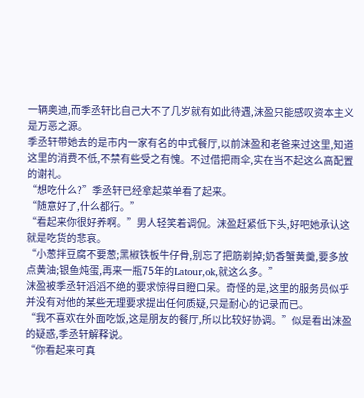一辆奥迪,而季丞轩比自己大不了几岁就有如此待遇,沫盈只能感叹资本主义是万恶之源。
季丞轩带她去的是市内一家有名的中式餐厅,以前沫盈和老爸来过这里,知道这里的消费不低,不禁有些受之有愧。不过借把雨伞,实在当不起这么高配置的谢礼。
“想吃什么?”季丞轩已经拿起菜单看了起来。
“随意好了,什么都行。”
“看起来你很好养啊。”男人轻笑着调侃。沫盈赶紧低下头,好吧她承认这就是吃货的悲哀。
“小葱拌豆腐不要葱;黑椒铁板牛仔骨,别忘了把筋剃掉;奶香蟹黄羹,要多放点黄油;银鱼炖蛋,再来一瓶75年的Latour,ok,就这么多。”
沫盈被季丞轩滔滔不绝的要求惊得目瞪口呆。奇怪的是,这里的服务员似乎并没有对他的某些无理要求提出任何质疑,只是耐心的记录而已。
“我不喜欢在外面吃饭,这是朋友的餐厅,所以比较好协调。”似是看出沫盈的疑惑,季丞轩解释说。
“你看起来可真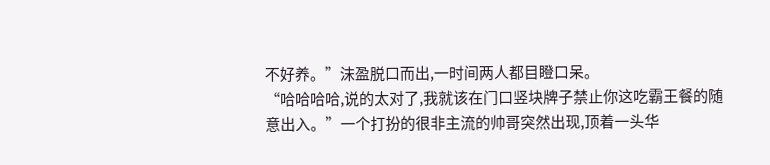不好养。”沫盈脱口而出,一时间两人都目瞪口呆。
“哈哈哈哈,说的太对了,我就该在门口竖块牌子禁止你这吃霸王餐的随意出入。”一个打扮的很非主流的帅哥突然出现,顶着一头华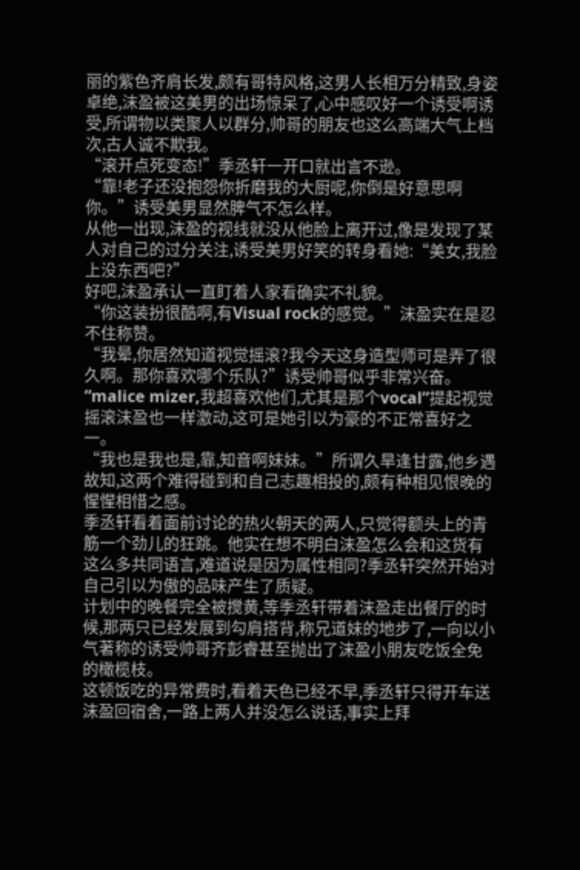丽的紫色齐肩长发,颇有哥特风格,这男人长相万分精致,身姿卓绝,沫盈被这美男的出场惊呆了,心中感叹好一个诱受啊诱受,所谓物以类聚人以群分,帅哥的朋友也这么高端大气上档次,古人诚不欺我。
“滚开点死变态!”季丞轩一开口就出言不逊。
“靠!老子还没抱怨你折磨我的大厨呢,你倒是好意思啊你。”诱受美男显然脾气不怎么样。
从他一出现,沫盈的视线就没从他脸上离开过,像是发现了某人对自己的过分关注,诱受美男好笑的转身看她:“美女,我脸上没东西吧?”
好吧,沫盈承认一直盯着人家看确实不礼貌。
“你这装扮很酷啊,有Visual rock的感觉。”沫盈实在是忍不住称赞。
“我晕,你居然知道视觉摇滚?我今天这身造型师可是弄了很久啊。那你喜欢哪个乐队?”诱受帅哥似乎非常兴奋。
“malice mizer,我超喜欢他们,尤其是那个vocal”提起视觉摇滚沫盈也一样激动,这可是她引以为豪的不正常喜好之一。
“我也是我也是,靠,知音啊妹妹。”所谓久旱逢甘露,他乡遇故知,这两个难得碰到和自己志趣相投的,颇有种相见恨晚的惺惺相惜之感。
季丞轩看着面前讨论的热火朝天的两人,只觉得额头上的青筋一个劲儿的狂跳。他实在想不明白沫盈怎么会和这货有这么多共同语言,难道说是因为属性相同?季丞轩突然开始对自己引以为傲的品味产生了质疑。
计划中的晚餐完全被搅黄,等季丞轩带着沫盈走出餐厅的时候,那两只已经发展到勾肩搭背,称兄道妹的地步了,一向以小气著称的诱受帅哥齐彭睿甚至抛出了沫盈小朋友吃饭全免的橄榄枝。
这顿饭吃的异常费时,看着天色已经不早,季丞轩只得开车送沫盈回宿舍,一路上两人并没怎么说话,事实上拜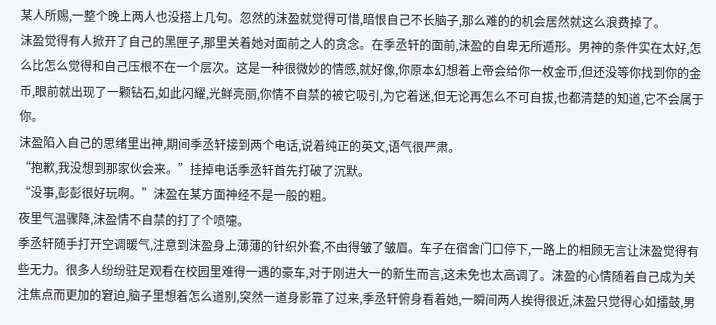某人所赐,一整个晚上两人也没搭上几句。忽然的沫盈就觉得可惜,暗恨自己不长脑子,那么难的的机会居然就这么浪费掉了。
沫盈觉得有人掀开了自己的黑匣子,那里关着她对面前之人的贪念。在季丞轩的面前,沫盈的自卑无所遁形。男神的条件实在太好,怎么比怎么觉得和自己压根不在一个层次。这是一种很微妙的情感,就好像,你原本幻想着上帝会给你一枚金币,但还没等你找到你的金币,眼前就出现了一颗钻石,如此闪耀,光鲜亮丽,你情不自禁的被它吸引,为它着迷,但无论再怎么不可自拔,也都清楚的知道,它不会属于你。
沫盈陷入自己的思绪里出神,期间季丞轩接到两个电话,说着纯正的英文,语气很严肃。
“抱歉,我没想到那家伙会来。”挂掉电话季丞轩首先打破了沉默。
“没事,彭彭很好玩啊。”沫盈在某方面神经不是一般的粗。
夜里气温骤降,沫盈情不自禁的打了个喷嚏。
季丞轩随手打开空调暖气,注意到沫盈身上薄薄的针织外套,不由得皱了皱眉。车子在宿舍门口停下,一路上的相顾无言让沫盈觉得有些无力。很多人纷纷驻足观看在校园里难得一遇的豪车,对于刚进大一的新生而言,这未免也太高调了。沫盈的心情随着自己成为关注焦点而更加的窘迫,脑子里想着怎么道别,突然一道身影靠了过来,季丞轩俯身看着她,一瞬间两人挨得很近,沫盈只觉得心如擂鼓,男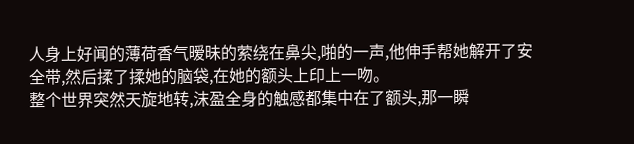人身上好闻的薄荷香气暧昧的萦绕在鼻尖,啪的一声,他伸手帮她解开了安全带,然后揉了揉她的脑袋,在她的额头上印上一吻。
整个世界突然天旋地转,沫盈全身的触感都集中在了额头,那一瞬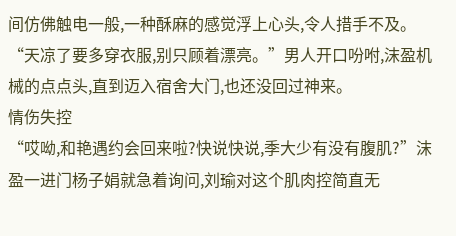间仿佛触电一般,一种酥麻的感觉浮上心头,令人措手不及。
“天凉了要多穿衣服,别只顾着漂亮。”男人开口吩咐,沫盈机械的点点头,直到迈入宿舍大门,也还没回过神来。
情伤失控
“哎呦,和艳遇约会回来啦?快说快说,季大少有没有腹肌?”沫盈一进门杨子娟就急着询问,刘瑜对这个肌肉控简直无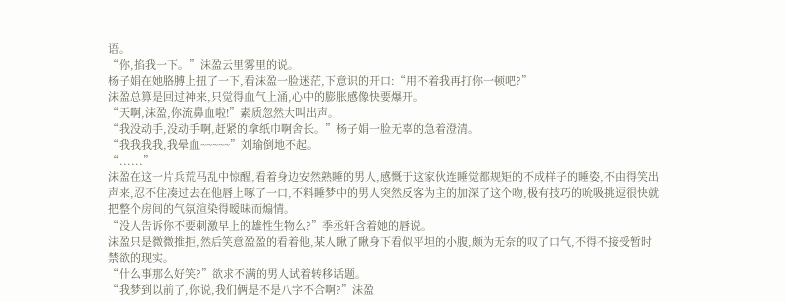语。
“你,掐我一下。”沫盈云里雾里的说。
杨子娟在她胳膊上扭了一下,看沫盈一脸迷茫,下意识的开口:“用不着我再打你一顿吧?”
沫盈总算是回过神来,只觉得血气上涌,心中的膨胀感像快要爆开。
“天啊,沫盈,你流鼻血啦!”素质忽然大叫出声。
“我没动手,没动手啊,赶紧的拿纸巾啊舍长。”杨子娟一脸无辜的急着澄清。
“我我我我,我晕血~~~~~”刘瑜倒地不起。
“......”
沫盈在这一片兵荒马乱中惊醒,看着身边安然熟睡的男人,感慨于这家伙连睡觉都规矩的不成样子的睡姿,不由得笑出声来,忍不住凑过去在他唇上啄了一口,不料睡梦中的男人突然反客为主的加深了这个吻,极有技巧的吮吸挑逗很快就把整个房间的气氛渲染得暧昧而煽情。
“没人告诉你不要刺激早上的雄性生物么?”季丞轩含着她的唇说。
沫盈只是微微推拒,然后笑意盈盈的看着他,某人瞅了瞅身下看似平坦的小腹,颇为无奈的叹了口气,不得不接受暂时禁欲的现实。
“什么事那么好笑?”欲求不满的男人试着转移话题。
“我梦到以前了,你说,我们俩是不是八字不合啊?”沫盈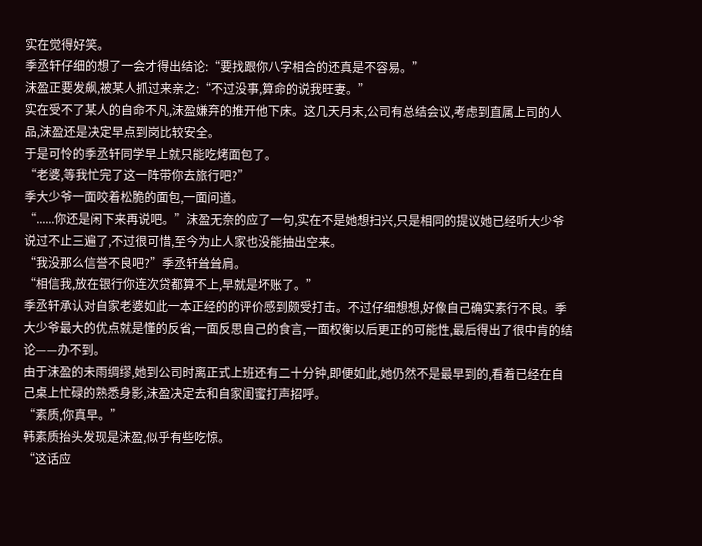实在觉得好笑。
季丞轩仔细的想了一会才得出结论:“要找跟你八字相合的还真是不容易。”
沫盈正要发飙,被某人抓过来亲之:“不过没事,算命的说我旺妻。”
实在受不了某人的自命不凡,沫盈嫌弃的推开他下床。这几天月末,公司有总结会议,考虑到直属上司的人品,沫盈还是决定早点到岗比较安全。
于是可怜的季丞轩同学早上就只能吃烤面包了。
“老婆,等我忙完了这一阵带你去旅行吧?”
季大少爷一面咬着松脆的面包,一面问道。
“......你还是闲下来再说吧。”沫盈无奈的应了一句,实在不是她想扫兴,只是相同的提议她已经听大少爷说过不止三遍了,不过很可惜,至今为止人家也没能抽出空来。
“我没那么信誉不良吧?”季丞轩耸耸肩。
“相信我,放在银行你连次贷都算不上,早就是坏账了。”
季丞轩承认对自家老婆如此一本正经的的评价感到颇受打击。不过仔细想想,好像自己确实素行不良。季大少爷最大的优点就是懂的反省,一面反思自己的食言,一面权衡以后更正的可能性,最后得出了很中肯的结论——办不到。
由于沫盈的未雨绸缪,她到公司时离正式上班还有二十分钟,即便如此,她仍然不是最早到的,看着已经在自己桌上忙碌的熟悉身影,沫盈决定去和自家闺蜜打声招呼。
“素质,你真早。”
韩素质抬头发现是沫盈,似乎有些吃惊。
“这话应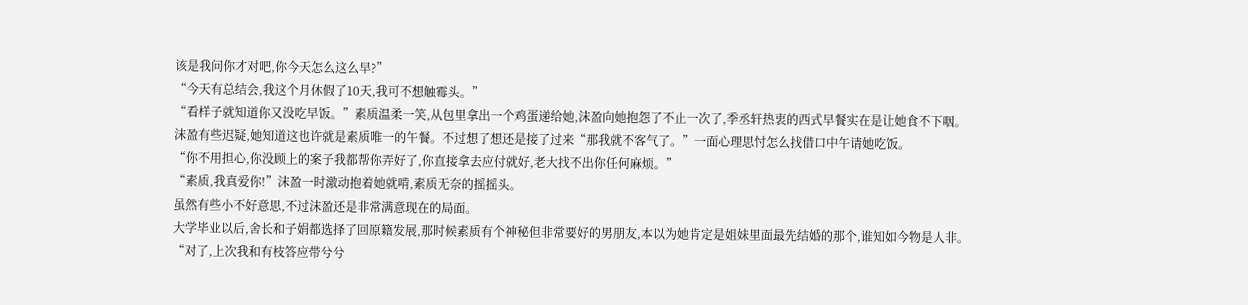该是我问你才对吧,你今天怎么这么早?”
“今天有总结会,我这个月休假了10天,我可不想触霉头。”
“看样子就知道你又没吃早饭。”素质温柔一笑,从包里拿出一个鸡蛋递给她,沫盈向她抱怨了不止一次了,季丞轩热衷的西式早餐实在是让她食不下咽。
沫盈有些迟疑,她知道这也许就是素质唯一的午餐。不过想了想还是接了过来“那我就不客气了。”一面心理思忖怎么找借口中午请她吃饭。
“你不用担心,你没顾上的案子我都帮你弄好了,你直接拿去应付就好,老大找不出你任何麻烦。”
“素质,我真爱你!”沫盈一时激动抱着她就啃,素质无奈的摇摇头。
虽然有些小不好意思,不过沫盈还是非常满意现在的局面。
大学毕业以后,舍长和子娟都选择了回原籍发展,那时候素质有个神秘但非常要好的男朋友,本以为她肯定是姐妹里面最先结婚的那个,谁知如今物是人非。
“对了,上次我和有枝答应带兮兮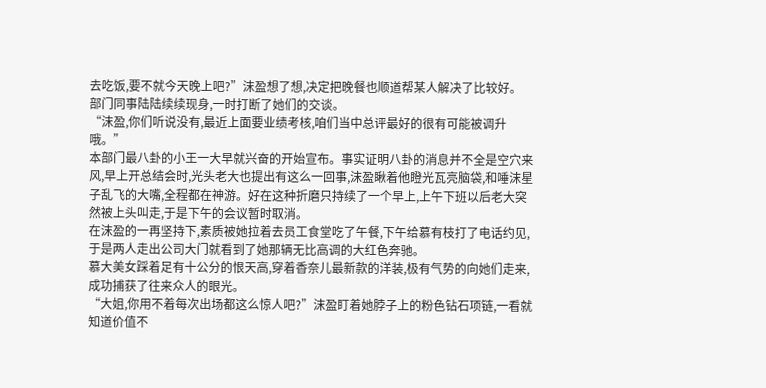去吃饭,要不就今天晚上吧?”沫盈想了想,决定把晚餐也顺道帮某人解决了比较好。
部门同事陆陆续续现身,一时打断了她们的交谈。
“沫盈,你们听说没有,最近上面要业绩考核,咱们当中总评最好的很有可能被调升哦。”
本部门最八卦的小王一大早就兴奋的开始宣布。事实证明八卦的消息并不全是空穴来风,早上开总结会时,光头老大也提出有这么一回事,沫盈瞅着他瞪光瓦亮脑袋,和唾沫星子乱飞的大嘴,全程都在神游。好在这种折磨只持续了一个早上,上午下班以后老大突然被上头叫走,于是下午的会议暂时取消。
在沫盈的一再坚持下,素质被她拉着去员工食堂吃了午餐,下午给慕有枝打了电话约见,于是两人走出公司大门就看到了她那辆无比高调的大红色奔驰。
慕大美女踩着足有十公分的恨天高,穿着香奈儿最新款的洋装,极有气势的向她们走来,成功捕获了往来众人的眼光。
“大姐,你用不着每次出场都这么惊人吧?”沫盈盯着她脖子上的粉色钻石项链,一看就知道价值不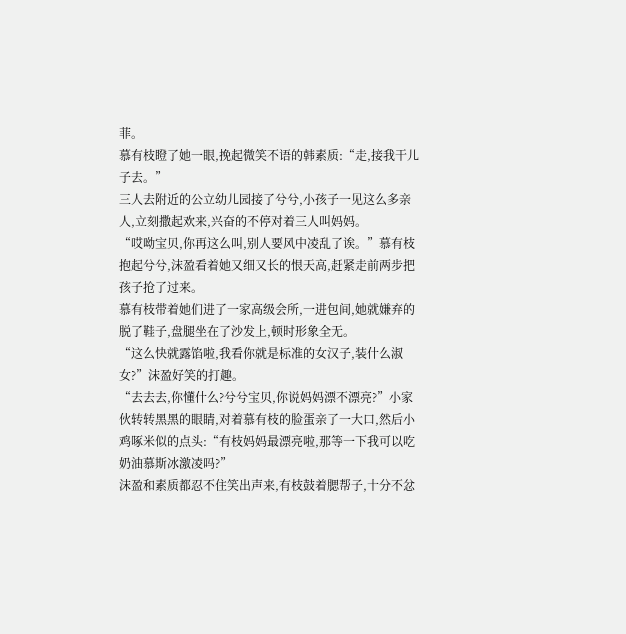菲。
慕有枝瞪了她一眼,挽起微笑不语的韩素质:“走,接我干儿子去。”
三人去附近的公立幼儿园接了兮兮,小孩子一见这么多亲人,立刻撒起欢来,兴奋的不停对着三人叫妈妈。
“哎呦宝贝,你再这么叫,别人要风中凌乱了诶。”慕有枝抱起兮兮,沫盈看着她又细又长的恨天高,赶紧走前两步把孩子抢了过来。
慕有枝带着她们进了一家高级会所,一进包间,她就嫌弃的脱了鞋子,盘腿坐在了沙发上,顿时形象全无。
“这么快就露馅啦,我看你就是标准的女汉子,装什么淑女?”沫盈好笑的打趣。
“去去去,你懂什么?兮兮宝贝,你说妈妈漂不漂亮?”小家伙转转黑黑的眼睛,对着慕有枝的脸蛋亲了一大口,然后小鸡啄米似的点头:“有枝妈妈最漂亮啦,那等一下我可以吃奶油慕斯冰激凌吗?”
沫盈和素质都忍不住笑出声来,有枝鼓着腮帮子,十分不忿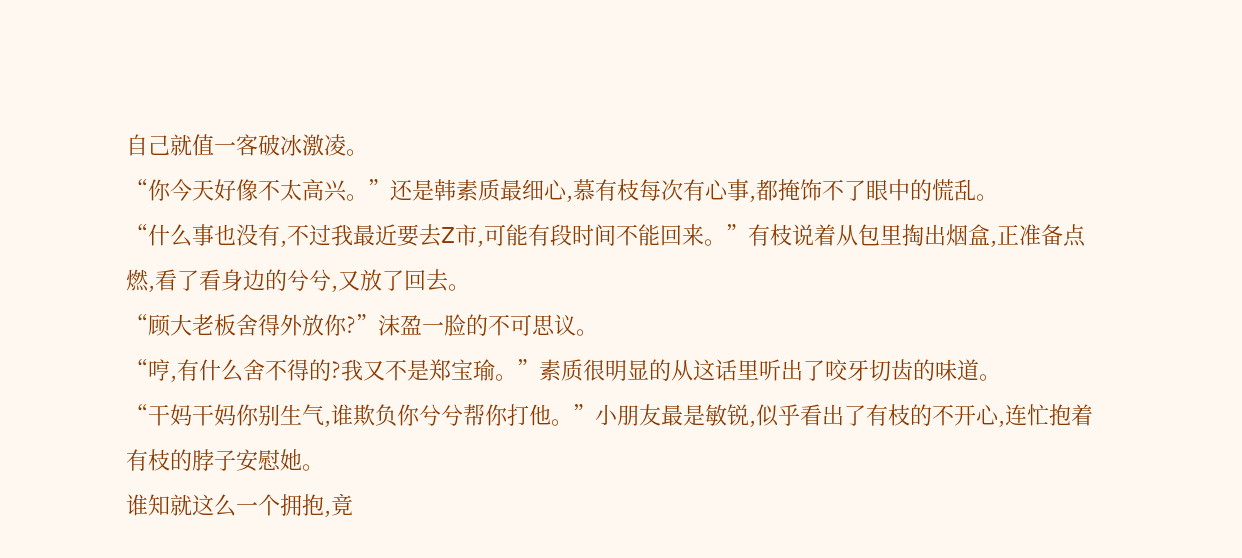自己就值一客破冰激凌。
“你今天好像不太高兴。”还是韩素质最细心,慕有枝每次有心事,都掩饰不了眼中的慌乱。
“什么事也没有,不过我最近要去Z市,可能有段时间不能回来。”有枝说着从包里掏出烟盒,正准备点燃,看了看身边的兮兮,又放了回去。
“顾大老板舍得外放你?”沫盈一脸的不可思议。
“哼,有什么舍不得的?我又不是郑宝瑜。”素质很明显的从这话里听出了咬牙切齿的味道。
“干妈干妈你别生气,谁欺负你兮兮帮你打他。”小朋友最是敏锐,似乎看出了有枝的不开心,连忙抱着有枝的脖子安慰她。
谁知就这么一个拥抱,竟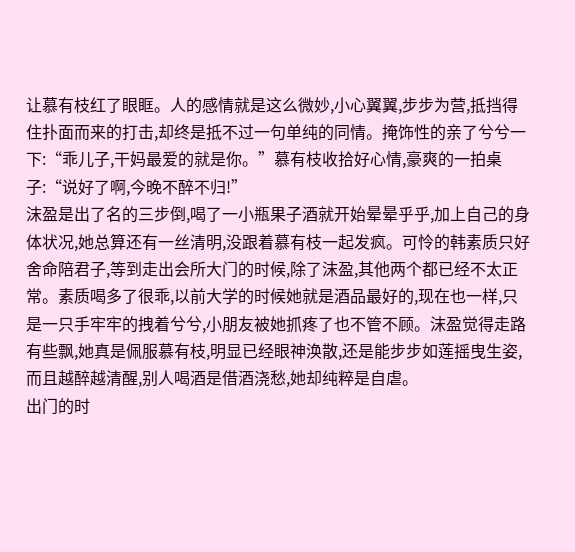让慕有枝红了眼眶。人的感情就是这么微妙,小心翼翼,步步为营,抵挡得住扑面而来的打击,却终是抵不过一句单纯的同情。掩饰性的亲了兮兮一下:“乖儿子,干妈最爱的就是你。”慕有枝收拾好心情,豪爽的一拍桌子:“说好了啊,今晚不醉不归!”
沫盈是出了名的三步倒,喝了一小瓶果子酒就开始晕晕乎乎,加上自己的身体状况,她总算还有一丝清明,没跟着慕有枝一起发疯。可怜的韩素质只好舍命陪君子,等到走出会所大门的时候,除了沫盈,其他两个都已经不太正常。素质喝多了很乖,以前大学的时候她就是酒品最好的,现在也一样,只是一只手牢牢的拽着兮兮,小朋友被她抓疼了也不管不顾。沫盈觉得走路有些飘,她真是佩服慕有枝,明显已经眼神涣散,还是能步步如莲摇曳生姿,而且越醉越清醒,别人喝酒是借酒浇愁,她却纯粹是自虐。
出门的时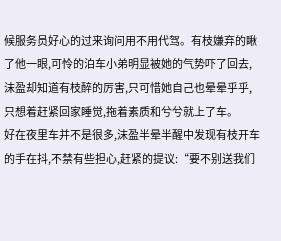候服务员好心的过来询问用不用代驾。有枝嫌弃的瞅了他一眼,可怜的泊车小弟明显被她的气势吓了回去,沫盈却知道有枝醉的厉害,只可惜她自己也晕晕乎乎,只想着赶紧回家睡觉,拖着素质和兮兮就上了车。
好在夜里车并不是很多,沫盈半晕半醒中发现有枝开车的手在抖,不禁有些担心,赶紧的提议:“要不别送我们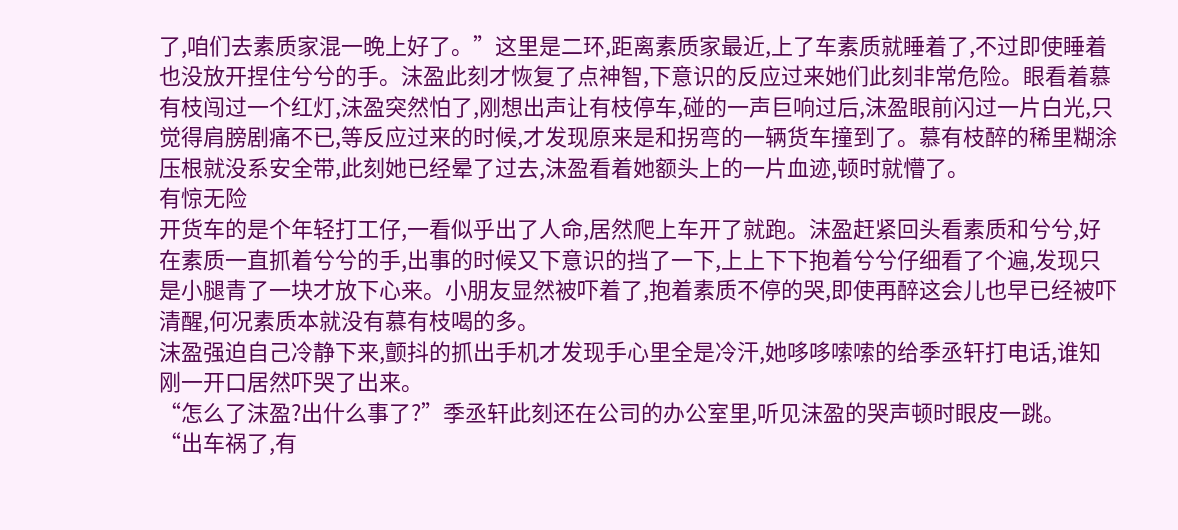了,咱们去素质家混一晚上好了。”这里是二环,距离素质家最近,上了车素质就睡着了,不过即使睡着也没放开捏住兮兮的手。沫盈此刻才恢复了点神智,下意识的反应过来她们此刻非常危险。眼看着慕有枝闯过一个红灯,沫盈突然怕了,刚想出声让有枝停车,碰的一声巨响过后,沫盈眼前闪过一片白光,只觉得肩膀剧痛不已,等反应过来的时候,才发现原来是和拐弯的一辆货车撞到了。慕有枝醉的稀里糊涂压根就没系安全带,此刻她已经晕了过去,沫盈看着她额头上的一片血迹,顿时就懵了。
有惊无险
开货车的是个年轻打工仔,一看似乎出了人命,居然爬上车开了就跑。沫盈赶紧回头看素质和兮兮,好在素质一直抓着兮兮的手,出事的时候又下意识的挡了一下,上上下下抱着兮兮仔细看了个遍,发现只是小腿青了一块才放下心来。小朋友显然被吓着了,抱着素质不停的哭,即使再醉这会儿也早已经被吓清醒,何况素质本就没有慕有枝喝的多。
沫盈强迫自己冷静下来,颤抖的抓出手机才发现手心里全是冷汗,她哆哆嗦嗦的给季丞轩打电话,谁知刚一开口居然吓哭了出来。
“怎么了沫盈?出什么事了?”季丞轩此刻还在公司的办公室里,听见沫盈的哭声顿时眼皮一跳。
“出车祸了,有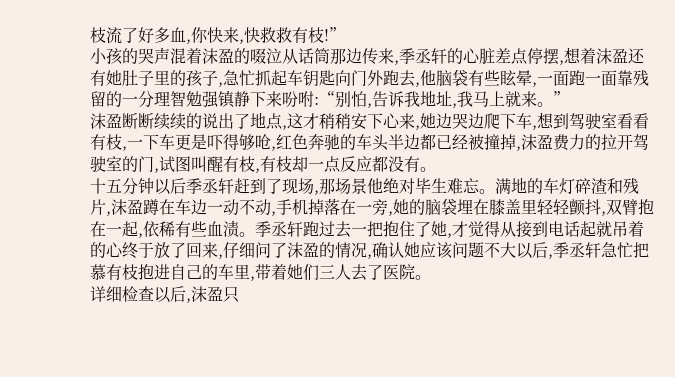枝流了好多血,你快来,快救救有枝!”
小孩的哭声混着沫盈的啜泣从话筒那边传来,季丞轩的心脏差点停摆,想着沫盈还有她肚子里的孩子,急忙抓起车钥匙向门外跑去,他脑袋有些眩晕,一面跑一面靠残留的一分理智勉强镇静下来吩咐:“别怕,告诉我地址,我马上就来。”
沫盈断断续续的说出了地点,这才稍稍安下心来,她边哭边爬下车,想到驾驶室看看有枝,一下车更是吓得够呛,红色奔驰的车头半边都已经被撞掉,沫盈费力的拉开驾驶室的门,试图叫醒有枝,有枝却一点反应都没有。
十五分钟以后季丞轩赶到了现场,那场景他绝对毕生难忘。满地的车灯碎渣和残片,沫盈蹲在车边一动不动,手机掉落在一旁,她的脑袋埋在膝盖里轻轻颤抖,双臂抱在一起,依稀有些血渍。季丞轩跑过去一把抱住了她,才觉得从接到电话起就吊着的心终于放了回来,仔细问了沫盈的情况,确认她应该问题不大以后,季丞轩急忙把慕有枝抱进自己的车里,带着她们三人去了医院。
详细检查以后,沫盈只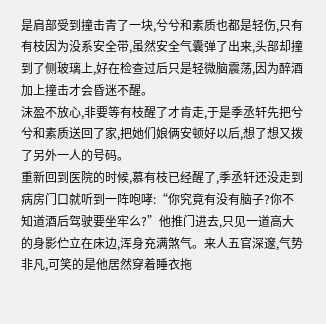是肩部受到撞击青了一块,兮兮和素质也都是轻伤,只有有枝因为没系安全带,虽然安全气囊弹了出来,头部却撞到了侧玻璃上,好在检查过后只是轻微脑震荡,因为醉酒加上撞击才会昏迷不醒。
沫盈不放心,非要等有枝醒了才肯走,于是季丞轩先把兮兮和素质送回了家,把她们娘俩安顿好以后,想了想又拨了另外一人的号码。
重新回到医院的时候,慕有枝已经醒了,季丞轩还没走到病房门口就听到一阵咆哮:“你究竟有没有脑子?你不知道酒后驾驶要坐牢么?”他推门进去,只见一道高大的身影伫立在床边,浑身充满煞气。来人五官深邃,气势非凡,可笑的是他居然穿着睡衣拖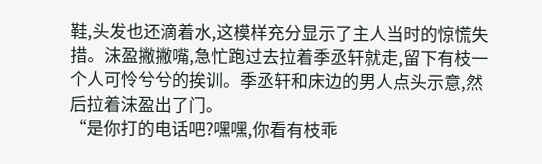鞋,头发也还滴着水,这模样充分显示了主人当时的惊慌失措。沫盈撇撇嘴,急忙跑过去拉着季丞轩就走,留下有枝一个人可怜兮兮的挨训。季丞轩和床边的男人点头示意,然后拉着沫盈出了门。
“是你打的电话吧?嘿嘿,你看有枝乖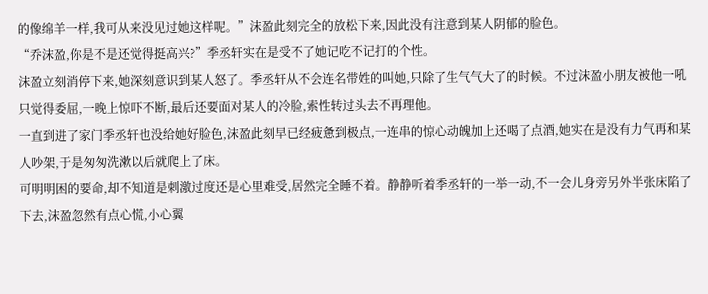的像绵羊一样,我可从来没见过她这样呢。”沫盈此刻完全的放松下来,因此没有注意到某人阴郁的脸色。
“乔沫盈,你是不是还觉得挺高兴?”季丞轩实在是受不了她记吃不记打的个性。
沫盈立刻消停下来,她深刻意识到某人怒了。季丞轩从不会连名带姓的叫她,只除了生气气大了的时候。不过沫盈小朋友被他一吼只觉得委屈,一晚上惊吓不断,最后还要面对某人的冷脸,索性转过头去不再理他。
一直到进了家门季丞轩也没给她好脸色,沫盈此刻早已经疲惫到极点,一连串的惊心动魄加上还喝了点酒,她实在是没有力气再和某人吵架,于是匆匆洗漱以后就爬上了床。
可明明困的要命,却不知道是刺激过度还是心里难受,居然完全睡不着。静静听着季丞轩的一举一动,不一会儿身旁另外半张床陷了下去,沫盈忽然有点心慌,小心翼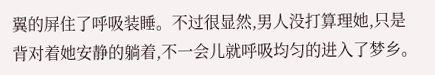翼的屏住了呼吸装睡。不过很显然,男人没打算理她,只是背对着她安静的躺着,不一会儿就呼吸均匀的进入了梦乡。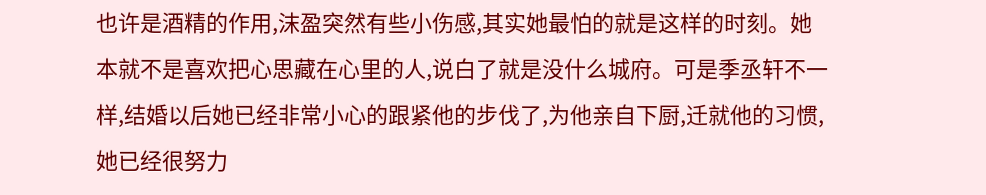也许是酒精的作用,沫盈突然有些小伤感,其实她最怕的就是这样的时刻。她本就不是喜欢把心思藏在心里的人,说白了就是没什么城府。可是季丞轩不一样,结婚以后她已经非常小心的跟紧他的步伐了,为他亲自下厨,迁就他的习惯,她已经很努力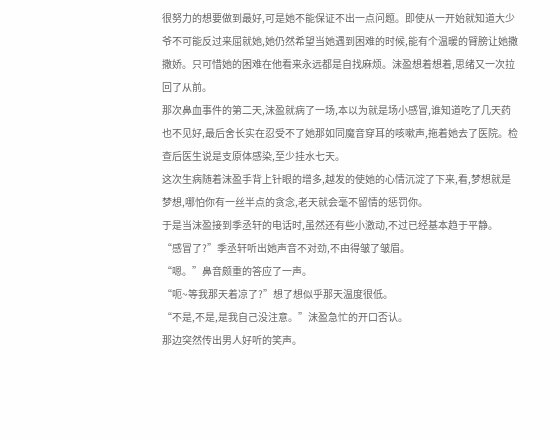很努力的想要做到最好,可是她不能保证不出一点问题。即使从一开始就知道大少爷不可能反过来屈就她,她仍然希望当她遇到困难的时候,能有个温暖的臂膀让她撒撒娇。只可惜她的困难在他看来永远都是自找麻烦。沫盈想着想着,思绪又一次拉回了从前。
那次鼻血事件的第二天,沫盈就病了一场,本以为就是场小感冒,谁知道吃了几天药也不见好,最后舍长实在忍受不了她那如同魔音穿耳的咳嗽声,拖着她去了医院。检查后医生说是支原体感染,至少挂水七天。
这次生病随着沫盈手背上针眼的增多,越发的使她的心情沉淀了下来,看,梦想就是梦想,哪怕你有一丝半点的贪念,老天就会毫不留情的惩罚你。
于是当沫盈接到季丞轩的电话时,虽然还有些小激动,不过已经基本趋于平静。
“感冒了?”季丞轩听出她声音不对劲,不由得皱了皱眉。
“嗯。”鼻音颇重的答应了一声。
“呃~等我那天着凉了?”想了想似乎那天温度很低。
“不是,不是,是我自己没注意。”沫盈急忙的开口否认。
那边突然传出男人好听的笑声。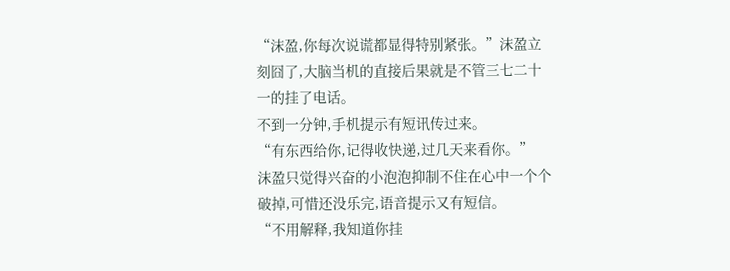“沫盈,你每次说谎都显得特别紧张。”沫盈立刻囧了,大脑当机的直接后果就是不管三七二十一的挂了电话。
不到一分钟,手机提示有短讯传过来。
“有东西给你,记得收快递,过几天来看你。”
沫盈只觉得兴奋的小泡泡抑制不住在心中一个个破掉,可惜还没乐完,语音提示又有短信。
“不用解释,我知道你挂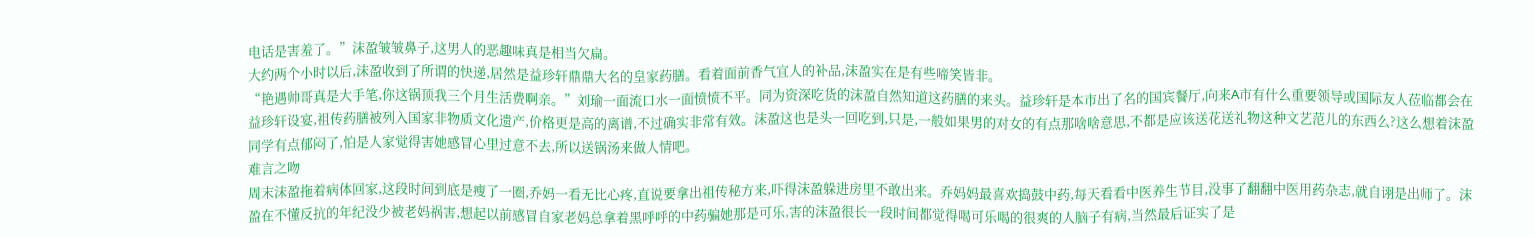电话是害羞了。”沫盈皱皱鼻子,这男人的恶趣味真是相当欠扁。
大约两个小时以后,沫盈收到了所谓的快递,居然是益珍轩鼎鼎大名的皇家药膳。看着面前香气宜人的补品,沫盈实在是有些啼笑皆非。
“艳遇帅哥真是大手笔,你这锅顶我三个月生活费啊亲。”刘瑜一面流口水一面愤愤不平。同为资深吃货的沫盈自然知道这药膳的来头。益珍轩是本市出了名的国宾餐厅,向来A市有什么重要领导或国际友人莅临都会在益珍轩设宴,祖传药膳被列入国家非物质文化遗产,价格更是高的离谱,不过确实非常有效。沫盈这也是头一回吃到,只是,一般如果男的对女的有点那啥啥意思,不都是应该送花送礼物这种文艺范儿的东西么?这么想着沫盈同学有点郁闷了,怕是人家觉得害她感冒心里过意不去,所以送锅汤来做人情吧。
难言之吻
周末沫盈拖着病体回家,这段时间到底是瘦了一圈,乔妈一看无比心疼,直说要拿出祖传秘方来,吓得沫盈躲进房里不敢出来。乔妈妈最喜欢捣鼓中药,每天看看中医养生节目,没事了翻翻中医用药杂志,就自诩是出师了。沫盈在不懂反抗的年纪没少被老妈祸害,想起以前感冒自家老妈总拿着黑呼呼的中药骗她那是可乐,害的沫盈很长一段时间都觉得喝可乐喝的很爽的人脑子有病,当然最后证实了是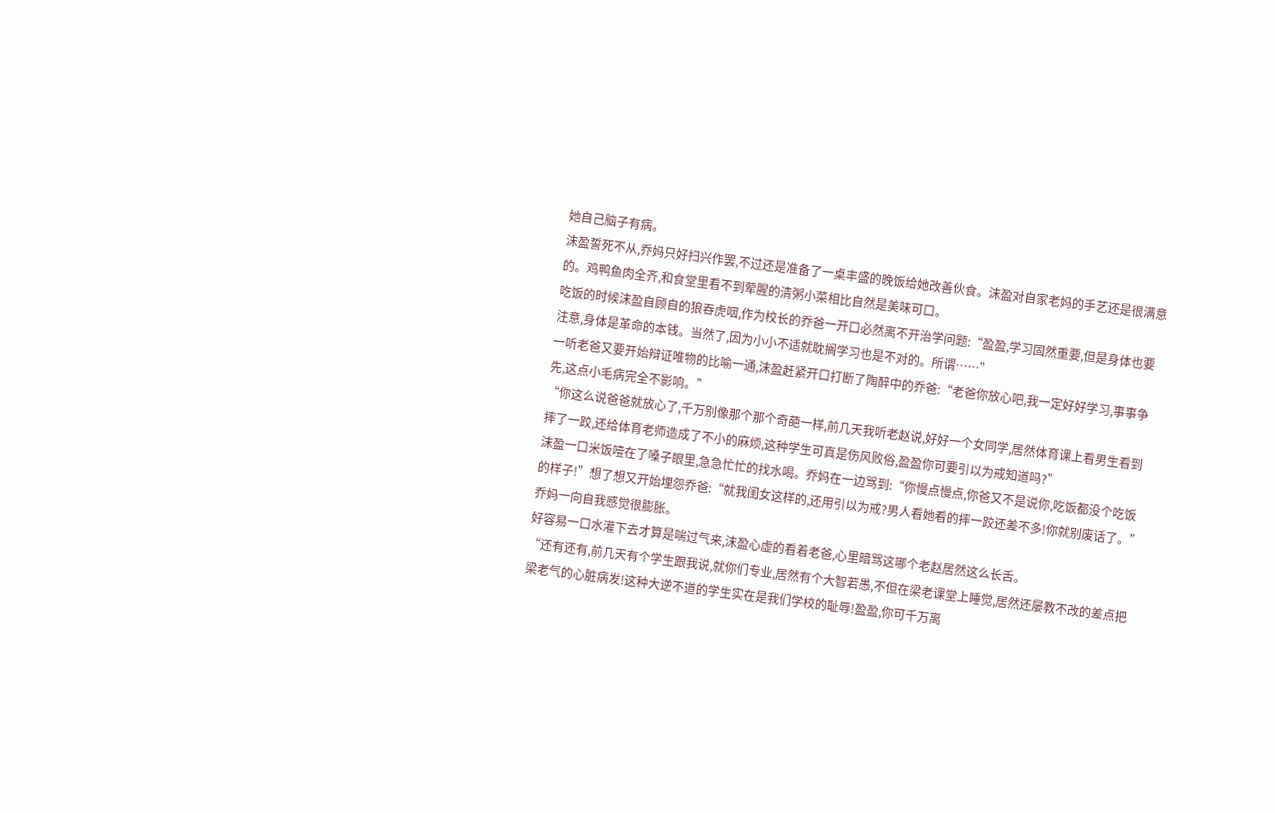她自己脑子有病。
沫盈誓死不从,乔妈只好扫兴作罢,不过还是准备了一桌丰盛的晚饭给她改善伙食。沫盈对自家老妈的手艺还是很满意的。鸡鸭鱼肉全齐,和食堂里看不到荤腥的清粥小菜相比自然是美味可口。
吃饭的时候沫盈自顾自的狼吞虎咽,作为校长的乔爸一开口必然离不开治学问题:“盈盈,学习固然重要,但是身体也要注意,身体是革命的本钱。当然了,因为小小不适就耽搁学习也是不对的。所谓……”
一听老爸又要开始辩证唯物的比喻一通,沫盈赶紧开口打断了陶醉中的乔爸:“老爸你放心吧,我一定好好学习,事事争先,这点小毛病完全不影响。”
“你这么说爸爸就放心了,千万别像那个那个奇葩一样,前几天我听老赵说,好好一个女同学,居然体育课上看男生看到摔了一跤,还给体育老师造成了不小的麻烦,这种学生可真是伤风败俗,盈盈你可要引以为戒知道吗?”
沫盈一口米饭噎在了嗓子眼里,急急忙忙的找水喝。乔妈在一边骂到:“你慢点慢点,你爸又不是说你,吃饭都没个吃饭的样子!”想了想又开始埋怨乔爸:“就我闺女这样的,还用引以为戒?男人看她看的摔一跤还差不多!你就别废话了。”乔妈一向自我感觉很膨胀。
好容易一口水灌下去才算是喘过气来,沫盈心虚的看着老爸,心里暗骂这哪个老赵居然这么长舌。
“还有还有,前几天有个学生跟我说,就你们专业,居然有个大智若愚,不但在梁老课堂上睡觉,居然还屡教不改的差点把梁老气的心脏病发!这种大逆不道的学生实在是我们学校的耻辱!盈盈,你可千万离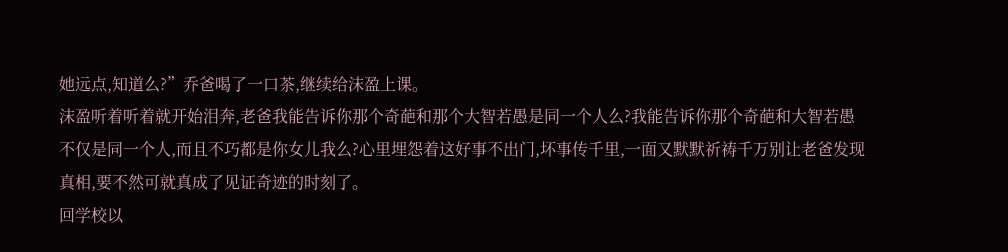她远点,知道么?”乔爸喝了一口茶,继续给沫盈上课。
沫盈听着听着就开始泪奔,老爸我能告诉你那个奇葩和那个大智若愚是同一个人么?我能告诉你那个奇葩和大智若愚不仅是同一个人,而且不巧都是你女儿我么?心里埋怨着这好事不出门,坏事传千里,一面又默默祈祷千万别让老爸发现真相,要不然可就真成了见证奇迹的时刻了。
回学校以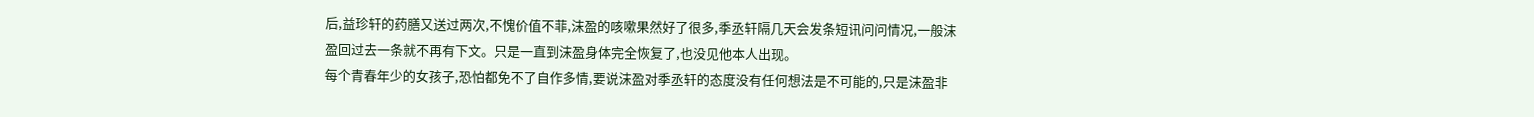后,益珍轩的药膳又送过两次,不愧价值不菲,沫盈的咳嗽果然好了很多,季丞轩隔几天会发条短讯问问情况,一般沫盈回过去一条就不再有下文。只是一直到沫盈身体完全恢复了,也没见他本人出现。
每个青春年少的女孩子,恐怕都免不了自作多情,要说沫盈对季丞轩的态度没有任何想法是不可能的,只是沫盈非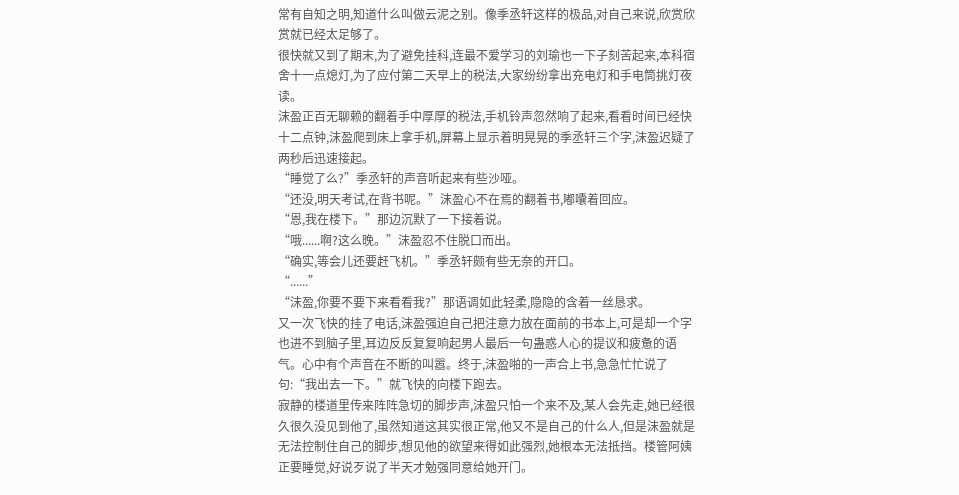常有自知之明,知道什么叫做云泥之别。像季丞轩这样的极品,对自己来说,欣赏欣赏就已经太足够了。
很快就又到了期末,为了避免挂科,连最不爱学习的刘瑜也一下子刻苦起来,本科宿舍十一点熄灯,为了应付第二天早上的税法,大家纷纷拿出充电灯和手电筒挑灯夜读。
沫盈正百无聊赖的翻着手中厚厚的税法,手机铃声忽然响了起来,看看时间已经快十二点钟,沫盈爬到床上拿手机,屏幕上显示着明晃晃的季丞轩三个字,沫盈迟疑了两秒后迅速接起。
“睡觉了么?”季丞轩的声音听起来有些沙哑。
“还没,明天考试,在背书呢。”沫盈心不在焉的翻着书,嘟囔着回应。
“恩,我在楼下。”那边沉默了一下接着说。
“哦......啊?这么晚。”沫盈忍不住脱口而出。
“确实,等会儿还要赶飞机。”季丞轩颇有些无奈的开口。
“......”
“沫盈,你要不要下来看看我?”那语调如此轻柔,隐隐的含着一丝恳求。
又一次飞快的挂了电话,沫盈强迫自己把注意力放在面前的书本上,可是却一个字也进不到脑子里,耳边反反复复响起男人最后一句蛊惑人心的提议和疲惫的语气。心中有个声音在不断的叫嚣。终于,沫盈啪的一声合上书,急急忙忙说了句:“我出去一下。”就飞快的向楼下跑去。
寂静的楼道里传来阵阵急切的脚步声,沫盈只怕一个来不及,某人会先走,她已经很久很久没见到他了,虽然知道这其实很正常,他又不是自己的什么人,但是沫盈就是无法控制住自己的脚步,想见他的欲望来得如此强烈,她根本无法抵挡。楼管阿姨正要睡觉,好说歹说了半天才勉强同意给她开门。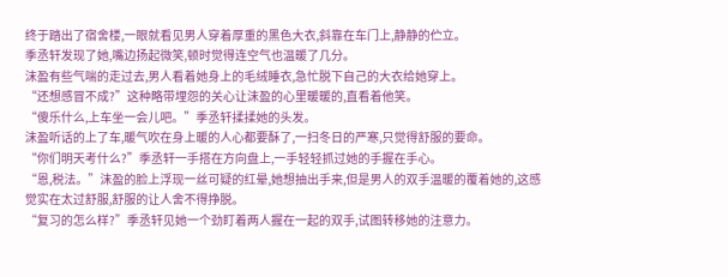终于踏出了宿舍楼,一眼就看见男人穿着厚重的黑色大衣,斜靠在车门上,静静的伫立。
季丞轩发现了她,嘴边扬起微笑,顿时觉得连空气也温暖了几分。
沫盈有些气喘的走过去,男人看着她身上的毛绒睡衣,急忙脱下自己的大衣给她穿上。
“还想感冒不成?”这种略带埋怨的关心让沫盈的心里暖暖的,直看着他笑。
“傻乐什么,上车坐一会儿吧。”季丞轩揉揉她的头发。
沫盈听话的上了车,暖气吹在身上暖的人心都要酥了,一扫冬日的严寒,只觉得舒服的要命。
“你们明天考什么?”季丞轩一手搭在方向盘上,一手轻轻抓过她的手握在手心。
“恩,税法。”沫盈的脸上浮现一丝可疑的红晕,她想抽出手来,但是男人的双手温暖的覆着她的,这感觉实在太过舒服,舒服的让人舍不得挣脱。
“复习的怎么样?”季丞轩见她一个劲盯着两人握在一起的双手,试图转移她的注意力。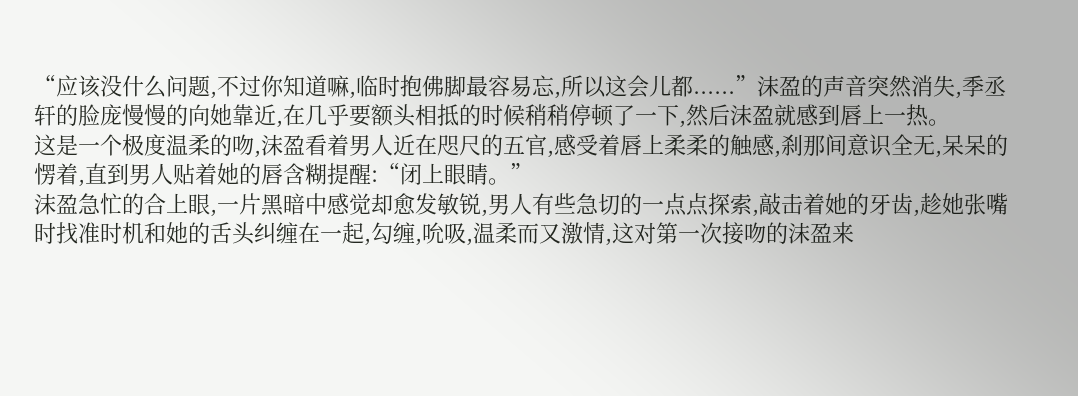“应该没什么问题,不过你知道嘛,临时抱佛脚最容易忘,所以这会儿都......”沫盈的声音突然消失,季丞轩的脸庞慢慢的向她靠近,在几乎要额头相抵的时候稍稍停顿了一下,然后沫盈就感到唇上一热。
这是一个极度温柔的吻,沫盈看着男人近在咫尺的五官,感受着唇上柔柔的触感,刹那间意识全无,呆呆的愣着,直到男人贴着她的唇含糊提醒:“闭上眼睛。”
沫盈急忙的合上眼,一片黑暗中感觉却愈发敏锐,男人有些急切的一点点探索,敲击着她的牙齿,趁她张嘴时找准时机和她的舌头纠缠在一起,勾缠,吮吸,温柔而又激情,这对第一次接吻的沫盈来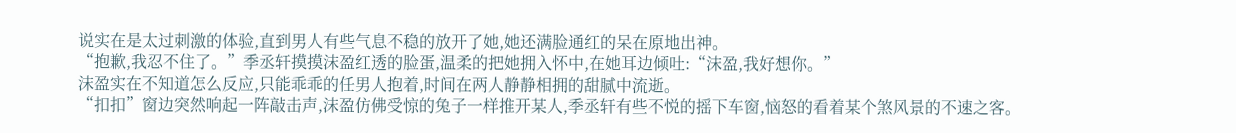说实在是太过刺激的体验,直到男人有些气息不稳的放开了她,她还满脸通红的呆在原地出神。
“抱歉,我忍不住了。”季丞轩摸摸沫盈红透的脸蛋,温柔的把她拥入怀中,在她耳边倾吐:“沫盈,我好想你。”
沫盈实在不知道怎么反应,只能乖乖的任男人抱着,时间在两人静静相拥的甜腻中流逝。
“扣扣”窗边突然响起一阵敲击声,沫盈仿佛受惊的兔子一样推开某人,季丞轩有些不悦的摇下车窗,恼怒的看着某个煞风景的不速之客。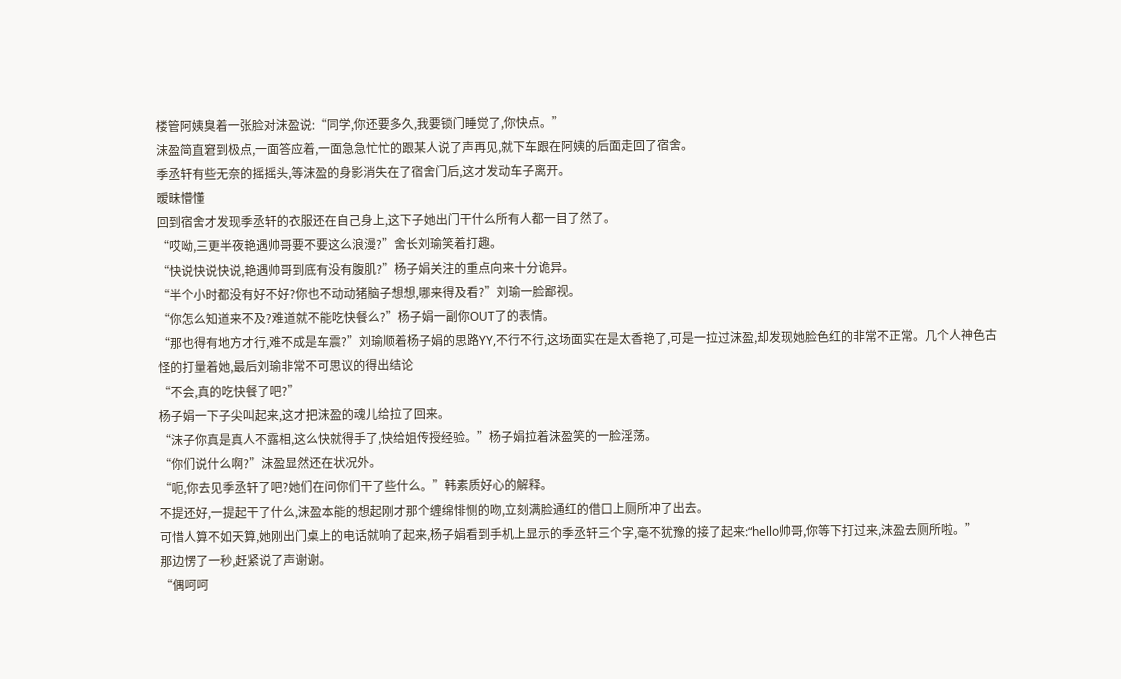楼管阿姨臭着一张脸对沫盈说:“同学,你还要多久,我要锁门睡觉了,你快点。”
沫盈简直窘到极点,一面答应着,一面急急忙忙的跟某人说了声再见,就下车跟在阿姨的后面走回了宿舍。
季丞轩有些无奈的摇摇头,等沫盈的身影消失在了宿舍门后,这才发动车子离开。
暧昧懵懂
回到宿舍才发现季丞轩的衣服还在自己身上,这下子她出门干什么所有人都一目了然了。
“哎呦,三更半夜艳遇帅哥要不要这么浪漫?”舍长刘瑜笑着打趣。
“快说快说快说,艳遇帅哥到底有没有腹肌?”杨子娟关注的重点向来十分诡异。
“半个小时都没有好不好?你也不动动猪脑子想想,哪来得及看?”刘瑜一脸鄙视。
“你怎么知道来不及?难道就不能吃快餐么?”杨子娟一副你OUT了的表情。
“那也得有地方才行,难不成是车震?”刘瑜顺着杨子娟的思路YY,不行不行,这场面实在是太香艳了,可是一拉过沫盈,却发现她脸色红的非常不正常。几个人神色古怪的打量着她,最后刘瑜非常不可思议的得出结论
“不会,真的吃快餐了吧?”
杨子娟一下子尖叫起来,这才把沫盈的魂儿给拉了回来。
“沫子你真是真人不露相,这么快就得手了,快给姐传授经验。”杨子娟拉着沫盈笑的一脸淫荡。
“你们说什么啊?”沫盈显然还在状况外。
“呃,你去见季丞轩了吧?她们在问你们干了些什么。”韩素质好心的解释。
不提还好,一提起干了什么,沫盈本能的想起刚才那个缠绵悱恻的吻,立刻满脸通红的借口上厕所冲了出去。
可惜人算不如天算,她刚出门桌上的电话就响了起来,杨子娟看到手机上显示的季丞轩三个字,毫不犹豫的接了起来:“hello帅哥,你等下打过来,沫盈去厕所啦。”
那边愣了一秒,赶紧说了声谢谢。
“偶呵呵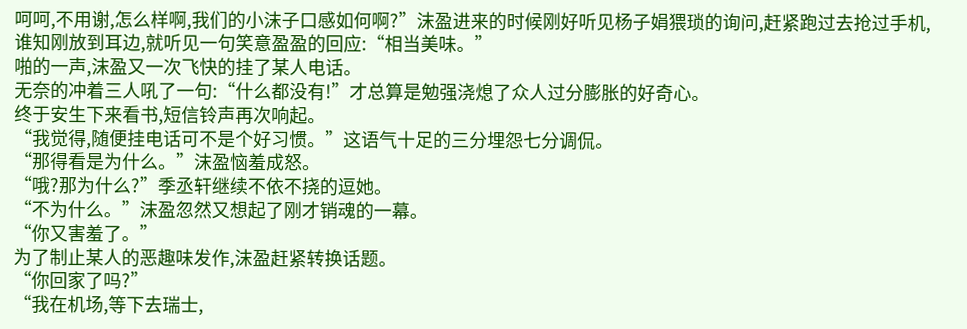呵呵,不用谢,怎么样啊,我们的小沫子口感如何啊?”沫盈进来的时候刚好听见杨子娟猥琐的询问,赶紧跑过去抢过手机,谁知刚放到耳边,就听见一句笑意盈盈的回应:“相当美味。”
啪的一声,沫盈又一次飞快的挂了某人电话。
无奈的冲着三人吼了一句:“什么都没有!”才总算是勉强浇熄了众人过分膨胀的好奇心。
终于安生下来看书,短信铃声再次响起。
“我觉得,随便挂电话可不是个好习惯。”这语气十足的三分埋怨七分调侃。
“那得看是为什么。”沫盈恼羞成怒。
“哦?那为什么?”季丞轩继续不依不挠的逗她。
“不为什么。”沫盈忽然又想起了刚才销魂的一幕。
“你又害羞了。”
为了制止某人的恶趣味发作,沫盈赶紧转换话题。
“你回家了吗?”
“我在机场,等下去瑞士,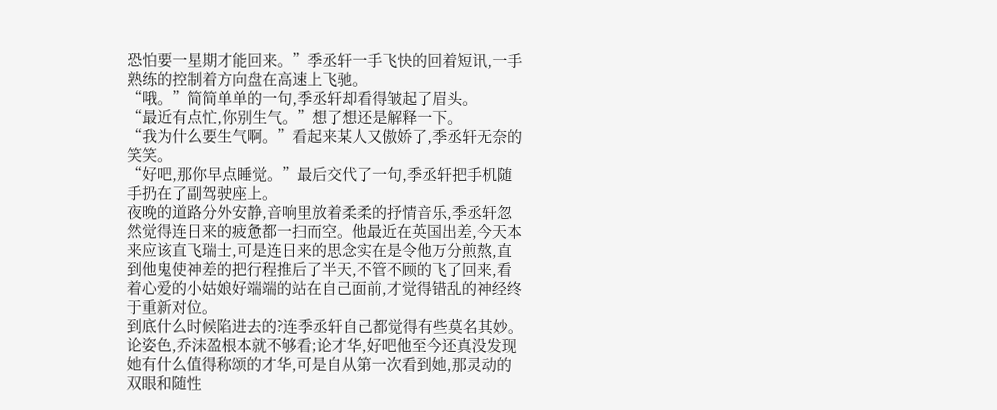恐怕要一星期才能回来。”季丞轩一手飞快的回着短讯,一手熟练的控制着方向盘在高速上飞驰。
“哦。”简简单单的一句,季丞轩却看得皱起了眉头。
“最近有点忙,你别生气。”想了想还是解释一下。
“我为什么要生气啊。”看起来某人又傲娇了,季丞轩无奈的笑笑。
“好吧,那你早点睡觉。”最后交代了一句,季丞轩把手机随手扔在了副驾驶座上。
夜晚的道路分外安静,音响里放着柔柔的抒情音乐,季丞轩忽然觉得连日来的疲惫都一扫而空。他最近在英国出差,今天本来应该直飞瑞士,可是连日来的思念实在是令他万分煎熬,直到他鬼使神差的把行程推后了半天,不管不顾的飞了回来,看着心爱的小姑娘好端端的站在自己面前,才觉得错乱的神经终于重新对位。
到底什么时候陷进去的?连季丞轩自己都觉得有些莫名其妙。论姿色,乔沫盈根本就不够看;论才华,好吧他至今还真没发现她有什么值得称颂的才华,可是自从第一次看到她,那灵动的双眼和随性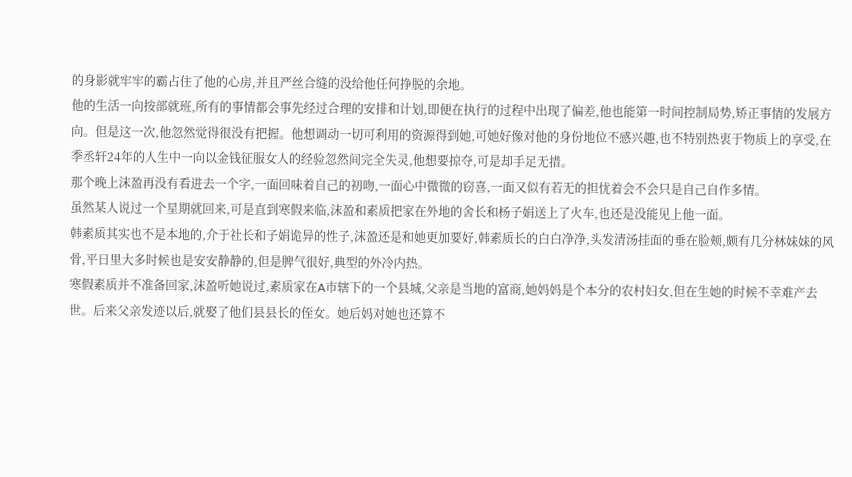的身影就牢牢的霸占住了他的心房,并且严丝合缝的没给他任何挣脱的余地。
他的生活一向按部就班,所有的事情都会事先经过合理的安排和计划,即便在执行的过程中出现了偏差,他也能第一时间控制局势,矫正事情的发展方向。但是这一次,他忽然觉得很没有把握。他想调动一切可利用的资源得到她,可她好像对他的身份地位不感兴趣,也不特别热衷于物质上的享受,在季丞轩24年的人生中一向以金钱征服女人的经验忽然间完全失灵,他想要掠夺,可是却手足无措。
那个晚上沫盈再没有看进去一个字,一面回味着自己的初吻,一面心中微微的窃喜,一面又似有若无的担忧着会不会只是自己自作多情。
虽然某人说过一个星期就回来,可是直到寒假来临,沫盈和素质把家在外地的舍长和杨子娟送上了火车,也还是没能见上他一面。
韩素质其实也不是本地的,介于社长和子娟诡异的性子,沫盈还是和她更加要好,韩素质长的白白净净,头发清汤挂面的垂在脸颊,颇有几分林妹妹的风骨,平日里大多时候也是安安静静的,但是脾气很好,典型的外冷内热。
寒假素质并不准备回家,沫盈听她说过,素质家在A市辖下的一个县城,父亲是当地的富商,她妈妈是个本分的农村妇女,但在生她的时候不幸难产去世。后来父亲发迹以后,就娶了他们县县长的侄女。她后妈对她也还算不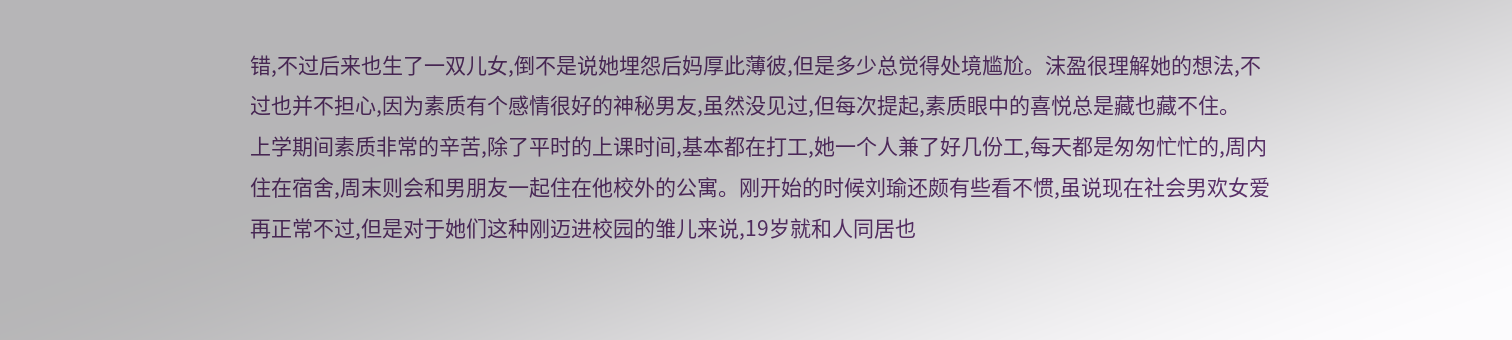错,不过后来也生了一双儿女,倒不是说她埋怨后妈厚此薄彼,但是多少总觉得处境尴尬。沫盈很理解她的想法,不过也并不担心,因为素质有个感情很好的神秘男友,虽然没见过,但每次提起,素质眼中的喜悦总是藏也藏不住。
上学期间素质非常的辛苦,除了平时的上课时间,基本都在打工,她一个人兼了好几份工,每天都是匆匆忙忙的,周内住在宿舍,周末则会和男朋友一起住在他校外的公寓。刚开始的时候刘瑜还颇有些看不惯,虽说现在社会男欢女爱再正常不过,但是对于她们这种刚迈进校园的雏儿来说,19岁就和人同居也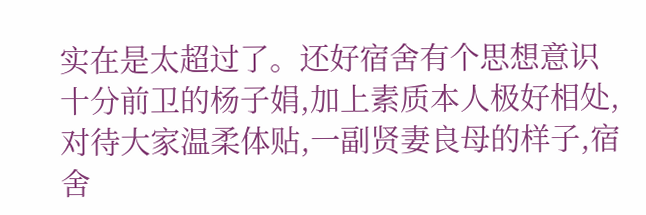实在是太超过了。还好宿舍有个思想意识十分前卫的杨子娟,加上素质本人极好相处,对待大家温柔体贴,一副贤妻良母的样子,宿舍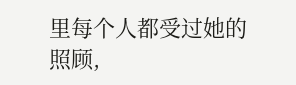里每个人都受过她的照顾,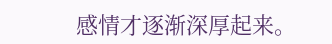感情才逐渐深厚起来。